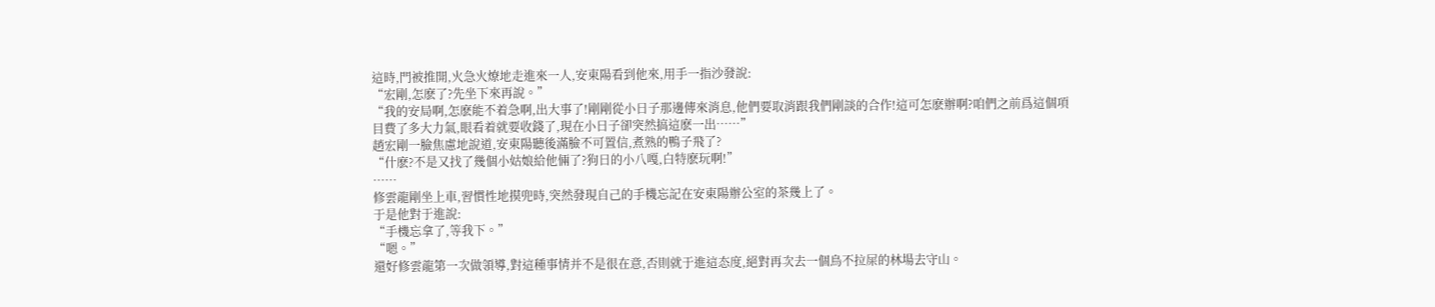這時,門被推開,火急火燎地走進來一人,安東陽看到他來,用手一指沙發說:
“宏剛,怎麽了?先坐下來再說。”
“我的安局啊,怎麽能不着急啊,出大事了!剛剛從小日子那邊傳來消息,他們要取消跟我們剛談的合作!這可怎麽辦啊?咱們之前爲這個項目費了多大力氣,眼看着就要收錢了,現在小日子卻突然搞這麽一出……”
趙宏剛一臉焦慮地說道,安東陽聽後滿臉不可置信,煮熟的鴨子飛了?
“什麽?不是又找了幾個小姑娘給他倆了?狗日的小八嘎,白特麽玩啊!”
……
修雲龍剛坐上車,習慣性地摸兜時,突然發現自己的手機忘記在安東陽辦公室的茶幾上了。
于是他對于進說:
“手機忘拿了,等我下。”
“嗯。”
還好修雲龍第一次做領導,對這種事情并不是很在意,否則就于進這态度,絕對再次去一個鳥不拉屎的林場去守山。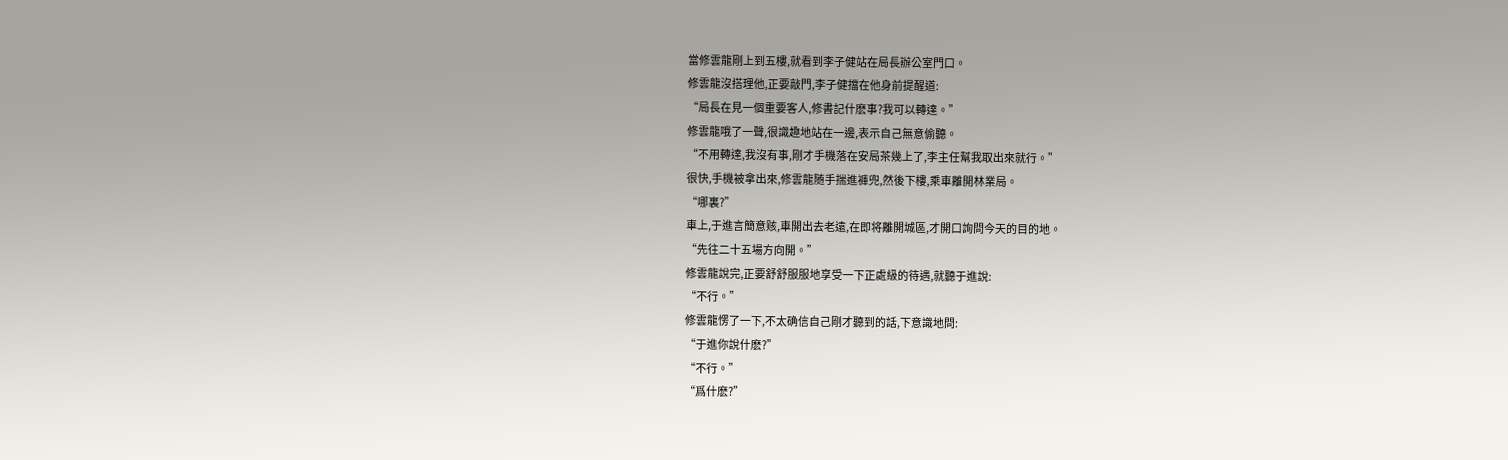當修雲龍剛上到五樓,就看到李子健站在局長辦公室門口。
修雲龍沒搭理他,正要敲門,李子健擋在他身前提醒道:
“局長在見一個重要客人,修書記什麽事?我可以轉達。”
修雲龍哦了一聲,很識趣地站在一邊,表示自己無意偷聽。
“不用轉達,我沒有事,剛才手機落在安局茶幾上了,李主任幫我取出來就行。”
很快,手機被拿出來,修雲龍随手揣進褲兜,然後下樓,乘車離開林業局。
“哪裏?”
車上,于進言簡意赅,車開出去老遠,在即将離開城區,才開口詢問今天的目的地。
“先往二十五場方向開。”
修雲龍說完,正要舒舒服服地享受一下正處級的待遇,就聽于進說:
“不行。”
修雲龍愣了一下,不太确信自己剛才聽到的話,下意識地問:
“于進你說什麽?”
“不行。”
“爲什麽?”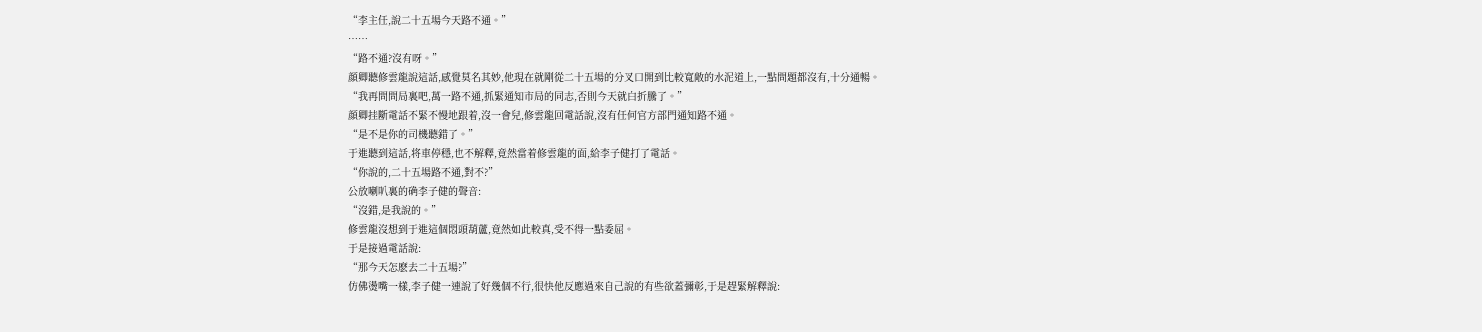“李主任,說二十五場今天路不通。”
……
“路不通?沒有呀。”
顔卿聽修雲龍說這話,感覺莫名其妙,他現在就剛從二十五場的分叉口開到比較寬敞的水泥道上,一點問題都沒有,十分通暢。
“我再問問局裏吧,萬一路不通,抓緊通知市局的同志,否則今天就白折騰了。”
顔卿挂斷電話不緊不慢地跟着,沒一會兒,修雲龍回電話說,沒有任何官方部門通知路不通。
“是不是你的司機聽錯了。”
于進聽到這話,将車停穩,也不解釋,竟然當着修雲龍的面,給李子健打了電話。
“你說的,二十五場路不通,對不?”
公放喇叭裏的确李子健的聲音:
“沒錯,是我說的。”
修雲龍沒想到于進這個悶頭葫蘆,竟然如此較真,受不得一點委屈。
于是接過電話說:
“那今天怎麽去二十五場?”
仿佛燙嘴一樣,李子健一連說了好幾個不行,很快他反應過來自己說的有些欲蓋彌彰,于是趕緊解釋說: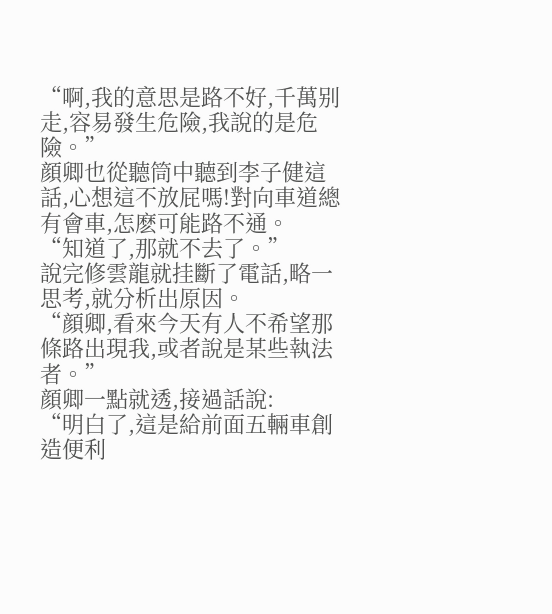“啊,我的意思是路不好,千萬别走,容易發生危險,我說的是危險。”
顔卿也從聽筒中聽到李子健這話,心想這不放屁嗎!對向車道總有會車,怎麽可能路不通。
“知道了,那就不去了。”
說完修雲龍就挂斷了電話,略一思考,就分析出原因。
“顔卿,看來今天有人不希望那條路出現我,或者說是某些執法者。”
顔卿一點就透,接過話說:
“明白了,這是給前面五輛車創造便利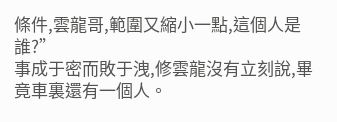條件,雲龍哥,範圍又縮小一點,這個人是誰?”
事成于密而敗于洩,修雲龍沒有立刻說,畢竟車裏還有一個人。